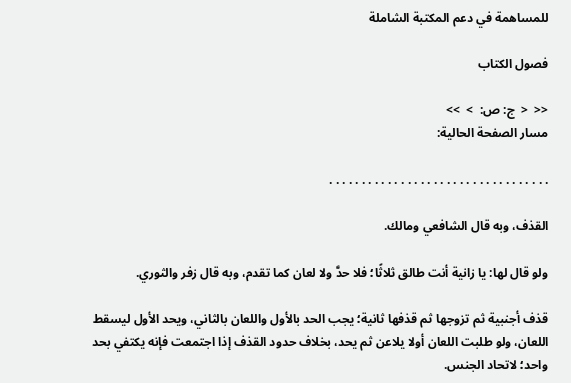للمساهمة في دعم المكتبة الشاملة

فصول الكتاب

<<  <  ج: ص:  >  >>
مسار الصفحة الحالية:

. . . . . . . . . . . . . . . . . . . . . . . . . . . . . . . . . .

القذف، وبه قال الشافعي ومالك.

ولو قال لها: يا زانية أنت طالق ثلاثًا؛ فلا حدَّ ولا لعان كما تقدم، وبه قال زفر والثوري.

قذف أجنبية ثم تزوجها ثم قذفها ثانية؛ يجب الحد بالأول واللعان بالثاني، ويحد الأول ليسقط اللعان، ولو طلبت اللعان أولا يلاعن ثم يحد، بخلاف حدود القذف إذا اجتمعت فإنه يكتفي بحد واحد؛ لاتحاد الجنس.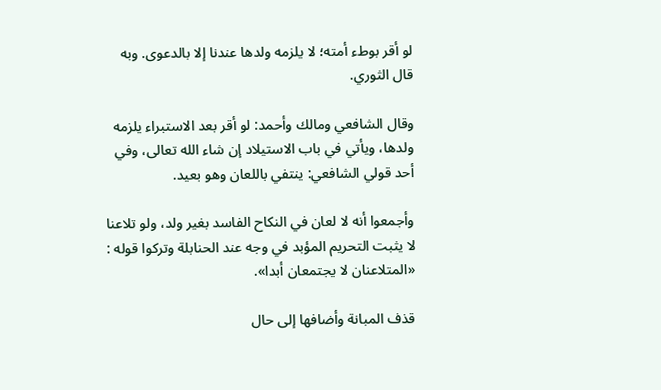لو أقر بوطء أمته؛ لا يلزمه ولدها عندنا إلا بالدعوى. وبه قال الثوري.

وقال الشافعي ومالك وأحمد: لو أقر بعد الاستبراء يلزمه ولدها، ويأتي في باب الاستيلاد إن شاء الله تعالى، وفي أحد قولي الشافعي: ينتفي باللعان وهو بعيد.

وأجمعوا أنه لا لعان في النكاح الفاسد بغير ولد، ولو تلاعنا لا يثبت التحريم المؤبد في وجه عند الحنابلة وتركوا قوله : «المتلاعنان لا يجتمعان أبدا».

قذف المبانة وأضافها إلى حال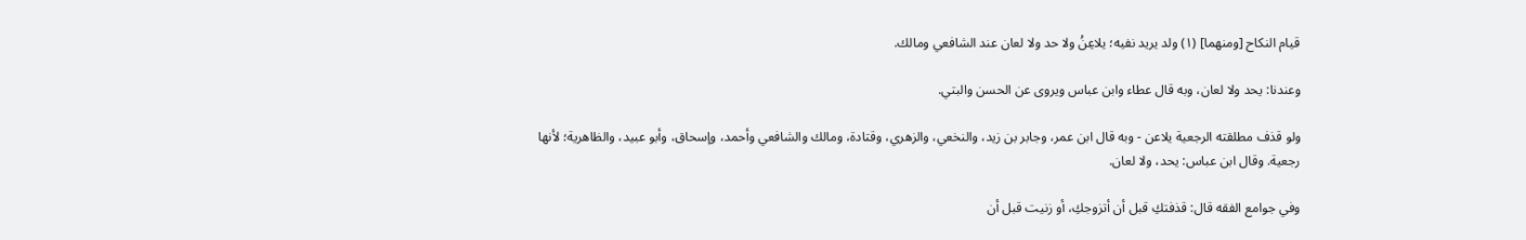قيام النكاح [ومنهما] (١) ولد يريد نفيه؛ يلاعِنُ ولا حد ولا لعان عند الشافعي ومالك.

وعندنا: يحد ولا لعان، وبه قال عطاء وابن عباس ويروى عن الحسن والبتي.

ولو قذف مطلقته الرجعية يلاعن - وبه قال ابن عمر، وجابر بن زيد، والنخعي، والزهري، وقتادة، ومالك والشافعي وأحمد، وإسحاق، وأبو عبيد، والظاهرية؛ لأنها رجعية. وقال ابن عباس: يحد، ولا لعان.

وفي جوامع الفقه قال: قذفتكِ قبل أن أتزوجكِ، أو زنيت قبل أن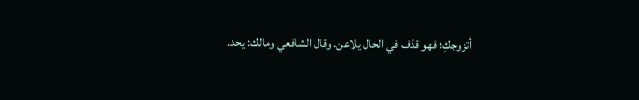أتزوجكِ؛ فهو قذف في الحال يلاعن. وقال الشافعي ومالك: يحد.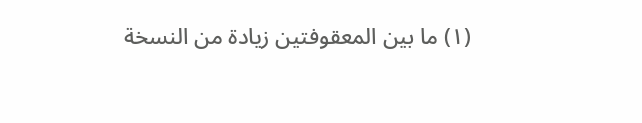(١) ما بين المعقوفتين زيادة من النسخة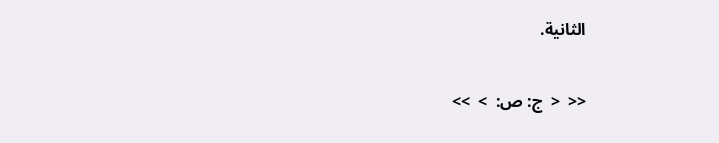الثانية.

<<  <  ج: ص:  >  >>